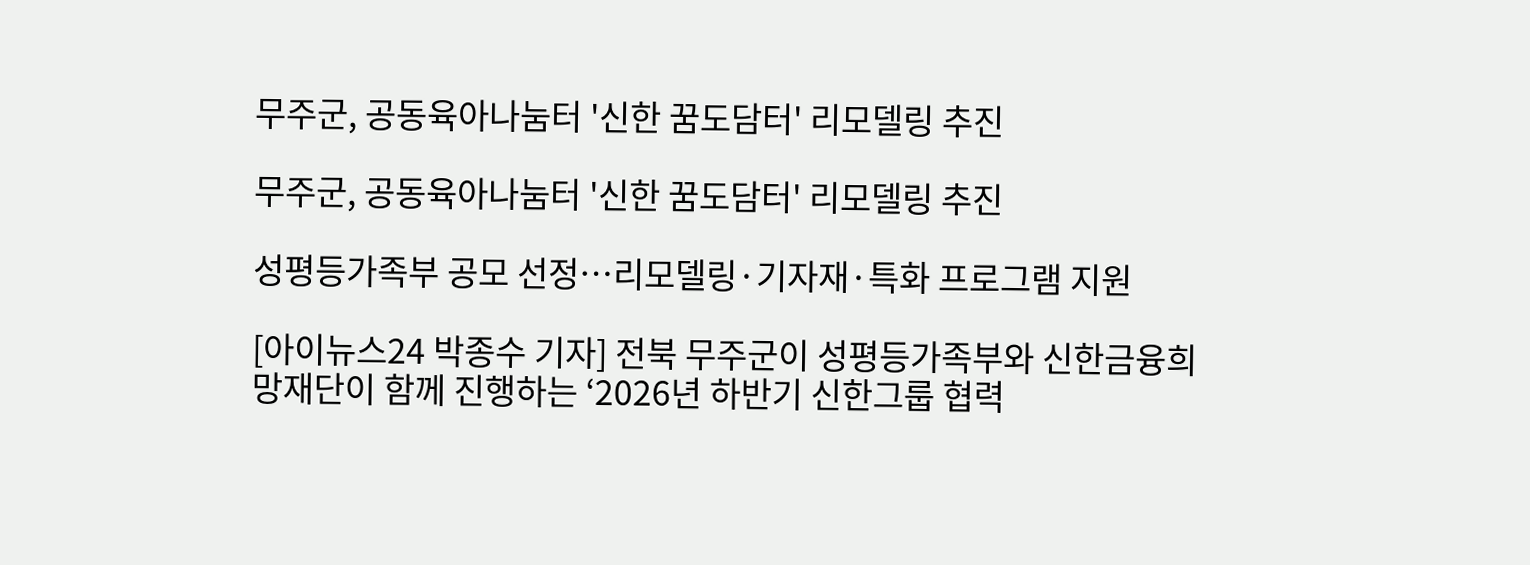무주군, 공동육아나눔터 '신한 꿈도담터' 리모델링 추진

무주군, 공동육아나눔터 '신한 꿈도담터' 리모델링 추진

성평등가족부 공모 선정…리모델링·기자재·특화 프로그램 지원

[아이뉴스24 박종수 기자] 전북 무주군이 성평등가족부와 신한금융희망재단이 함께 진행하는 ‘2026년 하반기 신한그룹 협력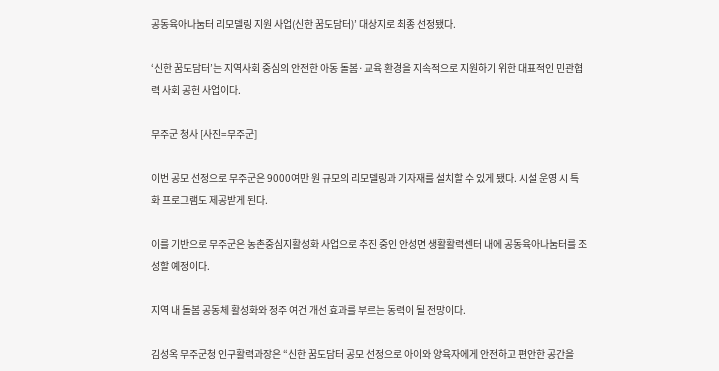공동육아나눔터 리모델링 지원 사업(신한 꿈도담터)’ 대상지로 최종 선정됐다.

‘신한 꿈도담터’는 지역사회 중심의 안전한 아동 돌봄·교육 환경을 지속적으로 지원하기 위한 대표적인 민관협력 사회 공헌 사업이다.

무주군 청사 [사진=무주군]

이번 공모 선정으로 무주군은 9000여만 원 규모의 리모델링과 기자재를 설치할 수 있게 됐다. 시설 운영 시 특화 프로그램도 제공받게 된다.

이를 기반으로 무주군은 농촌중심지활성화 사업으로 추진 중인 안성면 생활활력센터 내에 공동육아나눔터를 조성할 예정이다.

지역 내 돌봄 공동체 활성화와 정주 여건 개선 효과를 부르는 동력이 될 전망이다.

김성옥 무주군청 인구활력과장은 “신한 꿈도담터 공모 선정으로 아이와 양육자에게 안전하고 편안한 공간을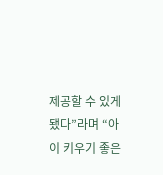제공할 수 있게 됐다”라며 “아이 키우기 좋은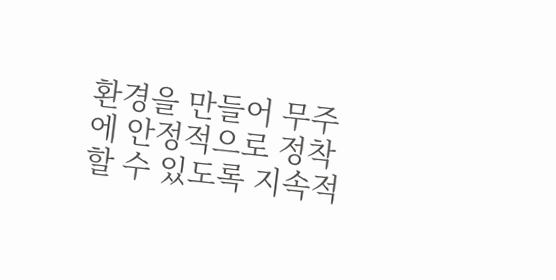환경을 만들어 무주에 안정적으로 정착할 수 있도록 지속적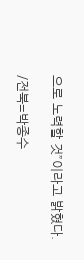으로 노력할 것”이라고 밝혔다.

/전북=박종수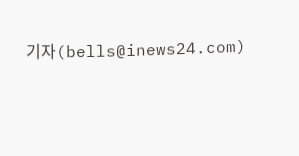기자(bells@inews24.com)